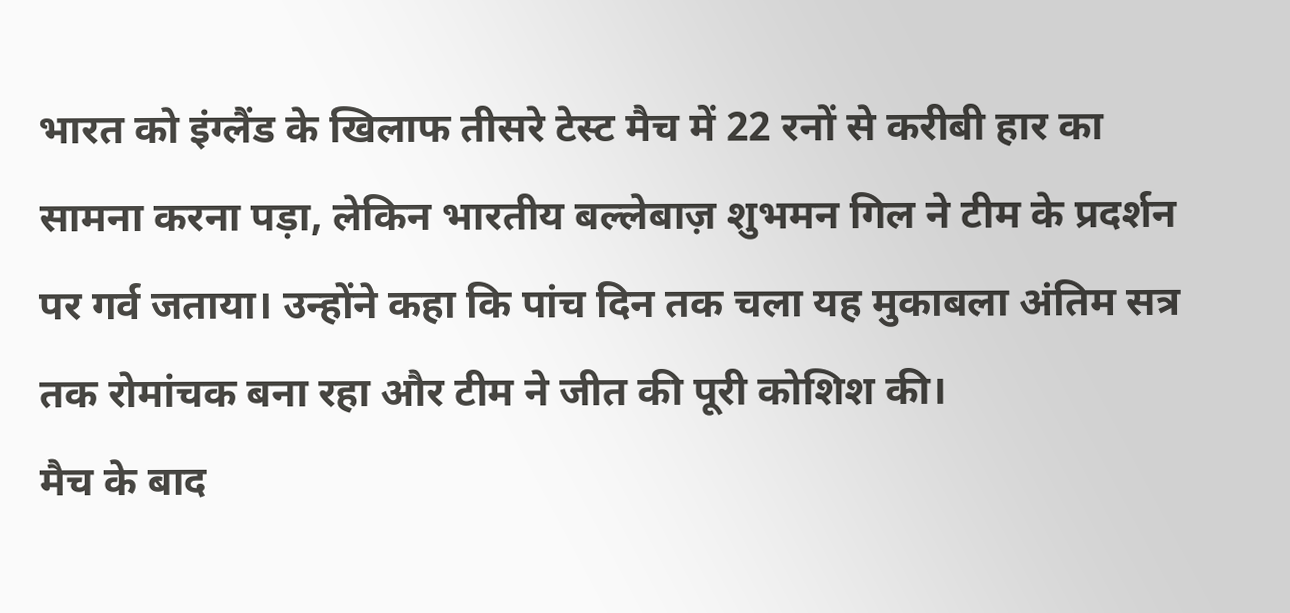भारत को इंग्लैंड के खिलाफ तीसरे टेस्ट मैच में 22 रनों से करीबी हार का सामना करना पड़ा, लेकिन भारतीय बल्लेबाज़ शुभमन गिल ने टीम के प्रदर्शन पर गर्व जताया। उन्होंने कहा कि पांच दिन तक चला यह मुकाबला अंतिम सत्र तक रोमांचक बना रहा और टीम ने जीत की पूरी कोशिश की।
मैच के बाद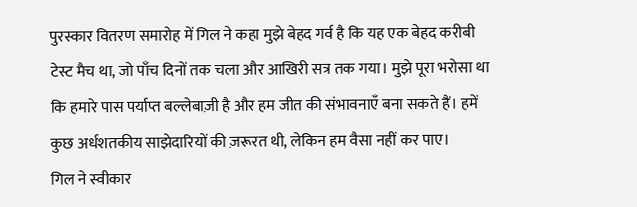पुरस्कार वितरण समारोह में गिल ने कहा मुझे बेहद गर्व है कि यह एक बेहद करीबी टेस्ट मैच था, जो पाँच दिनों तक चला और आखिरी सत्र तक गया। मुझे पूरा भरोसा था कि हमारे पास पर्याप्त बल्लेबाज़ी है और हम जीत की संभावनाएँ बना सकते हैं। हमें कुछ अर्धशतकीय साझेदारियों की ज़रूरत थी, लेकिन हम वैसा नहीं कर पाए।
गिल ने स्वीकार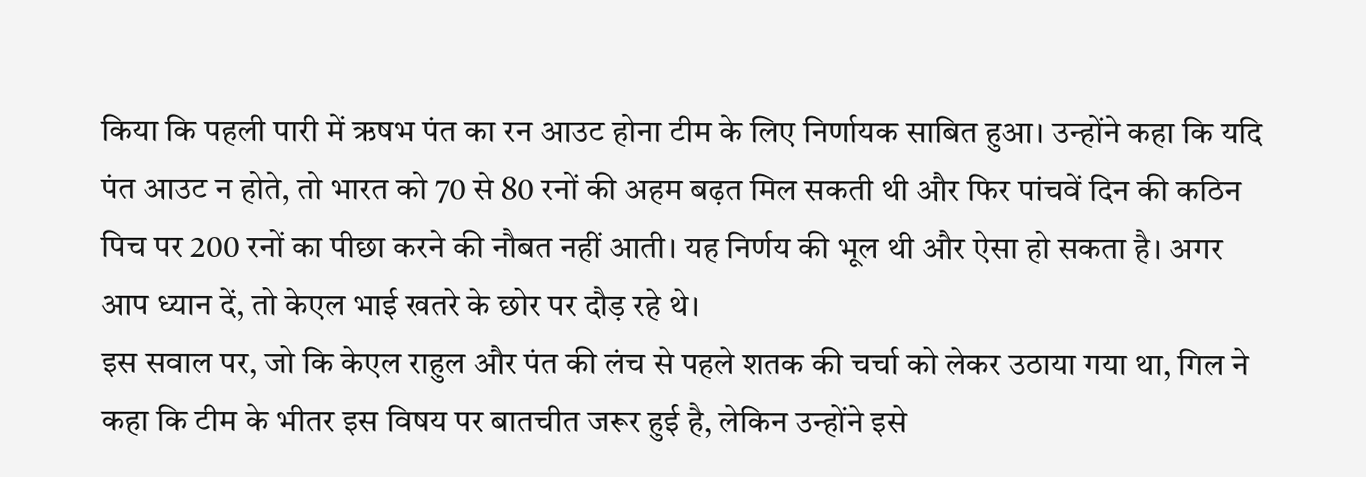किया कि पहली पारी में ऋषभ पंत का रन आउट होना टीम के लिए निर्णायक साबित हुआ। उन्होंने कहा कि यदि पंत आउट न होते, तो भारत को 70 से 80 रनों की अहम बढ़त मिल सकती थी और फिर पांचवें दिन की कठिन पिच पर 200 रनों का पीछा करने की नौबत नहीं आती। यह निर्णय की भूल थी और ऐसा हो सकता है। अगर आप ध्यान दें, तो केएल भाई खतरे के छोर पर दौड़ रहे थे।
इस सवाल पर, जो कि केएल राहुल और पंत की लंच से पहले शतक की चर्चा को लेकर उठाया गया था, गिल ने कहा कि टीम के भीतर इस विषय पर बातचीत जरूर हुई है, लेकिन उन्होंने इसे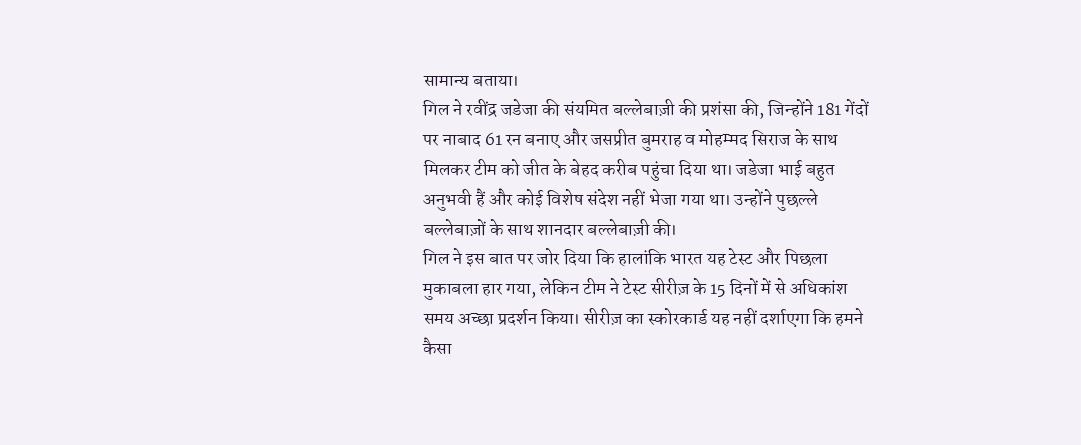सामान्य बताया।
गिल ने रवींद्र जडेजा की संयमित बल्लेबाज़ी की प्रशंसा की, जिन्होंने 181 गेंदों पर नाबाद 61 रन बनाए और जसप्रीत बुमराह व मोहम्मद सिराज के साथ मिलकर टीम को जीत के बेहद करीब पहुंचा दिया था। जडेजा भाई बहुत अनुभवी हैं और कोई विशेष संदेश नहीं भेजा गया था। उन्होंने पुछल्ले बल्लेबाज़ों के साथ शानदार बल्लेबाज़ी की।
गिल ने इस बात पर जोर दिया कि हालांकि भारत यह टेस्ट और पिछला मुकाबला हार गया, लेकिन टीम ने टेस्ट सीरीज़ के 15 दिनों में से अधिकांश समय अच्छा प्रदर्शन किया। सीरीज़ का स्कोरकार्ड यह नहीं दर्शाएगा कि हमने कैसा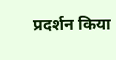प्रदर्शन किया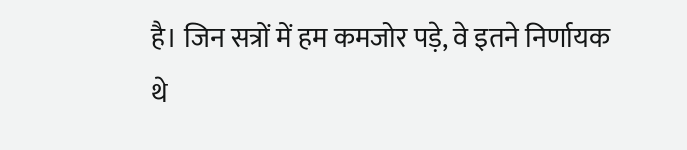है। जिन सत्रों में हम कमजोर पड़े, वे इतने निर्णायक थे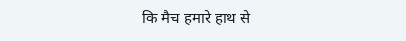कि मैच हमारे हाथ से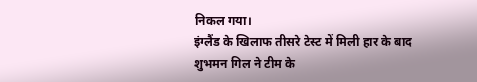निकल गया।
इंग्लैंड के खिलाफ तीसरे टेस्ट में मिली हार के बाद शुभमन गिल ने टीम के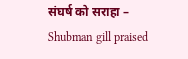संघर्ष को सराहा –
Shubman gill praised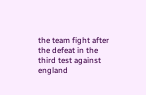the team fight after the defeat in the third test against england